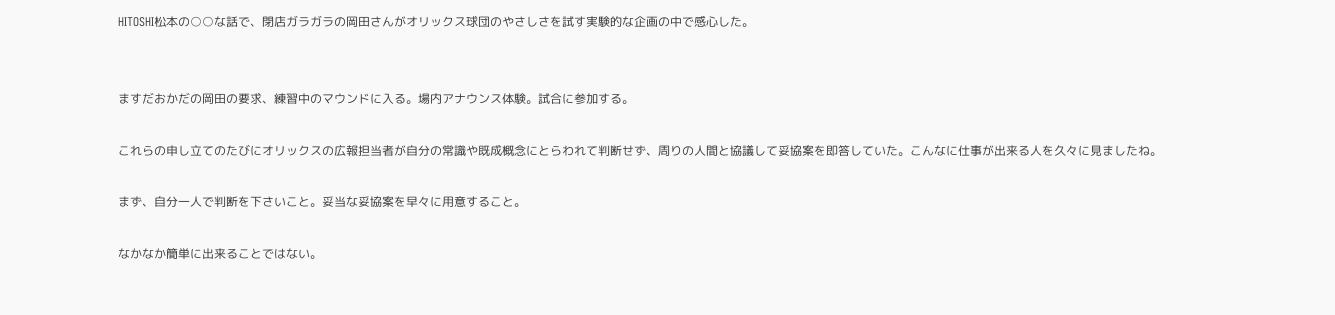HITOSHI松本の○○な話で、閉店ガラガラの岡田さんがオリックス球団のやさしさを試す実験的な企画の中で感心した。


ますだおかだの岡田の要求、練習中のマウンドに入る。場内アナウンス体験。試合に参加する。

これらの申し立てのたびにオリックスの広報担当者が自分の常識や既成概念にとらわれて判断せず、周りの人間と協議して妥協案を即答していた。こんなに仕事が出来る人を久々に見ましたね。

まず、自分一人で判断を下さいこと。妥当な妥協案を早々に用意すること。

なかなか簡単に出来ることではない。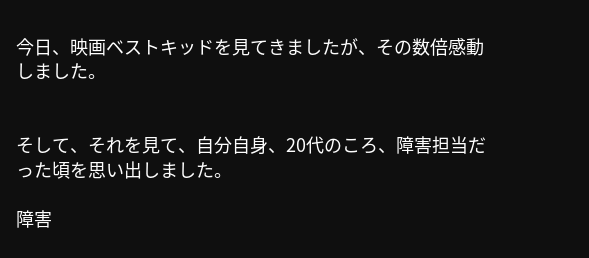今日、映画ベストキッドを見てきましたが、その数倍感動しました。


そして、それを見て、自分自身、20代のころ、障害担当だった頃を思い出しました。

障害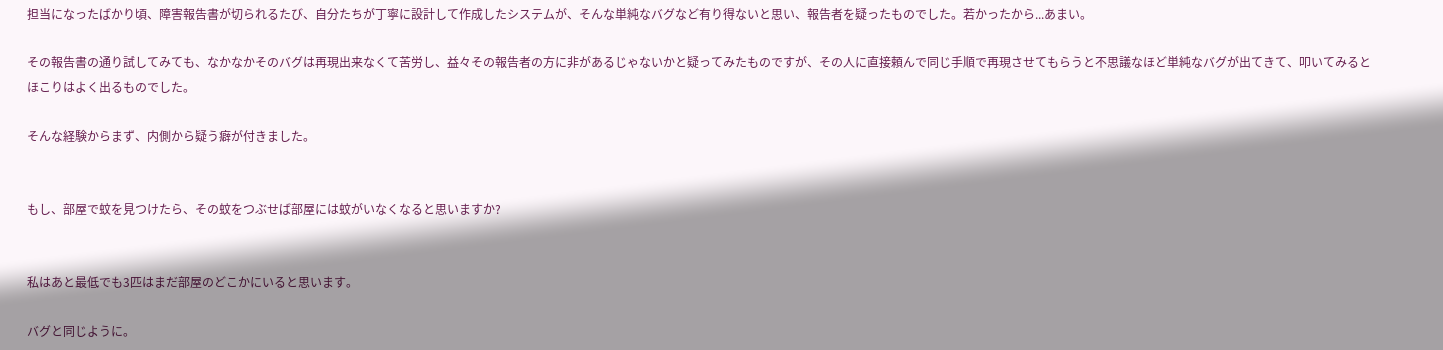担当になったばかり頃、障害報告書が切られるたび、自分たちが丁寧に設計して作成したシステムが、そんな単純なバグなど有り得ないと思い、報告者を疑ったものでした。若かったから...あまい。

その報告書の通り試してみても、なかなかそのバグは再現出来なくて苦労し、益々その報告者の方に非があるじゃないかと疑ってみたものですが、その人に直接頼んで同じ手順で再現させてもらうと不思議なほど単純なバグが出てきて、叩いてみるとほこりはよく出るものでした。

そんな経験からまず、内側から疑う癖が付きました。


もし、部屋で蚊を見つけたら、その蚊をつぶせば部屋には蚊がいなくなると思いますか?


私はあと最低でも3匹はまだ部屋のどこかにいると思います。

バグと同じように。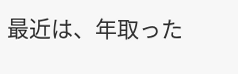最近は、年取った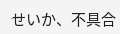せいか、不具合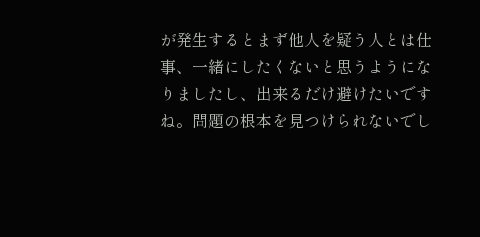が発生するとまず他人を疑う人とは仕事、一緒にしたくないと思うようになりましたし、出来るだけ避けたいですね。問題の根本を見つけられないでし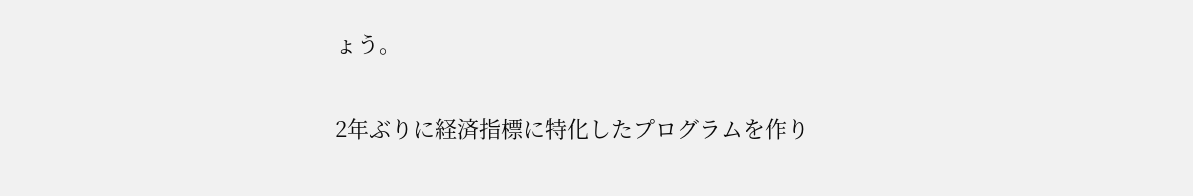ょう。


2年ぶりに経済指標に特化したプログラムを作り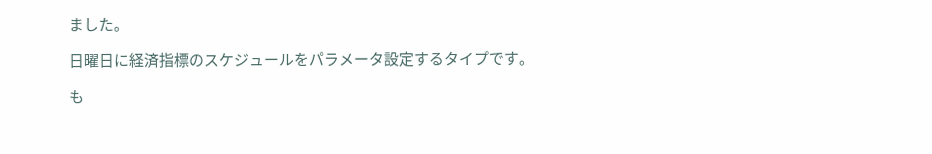ました。

日曜日に経済指標のスケジュールをパラメータ設定するタイプです。

も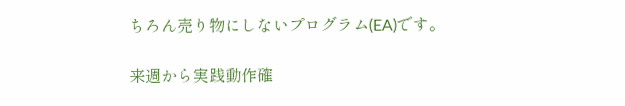ちろん売り物にしないプログラム(EA)です。

来週から実践動作確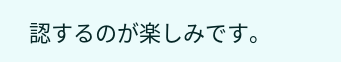認するのが楽しみです。